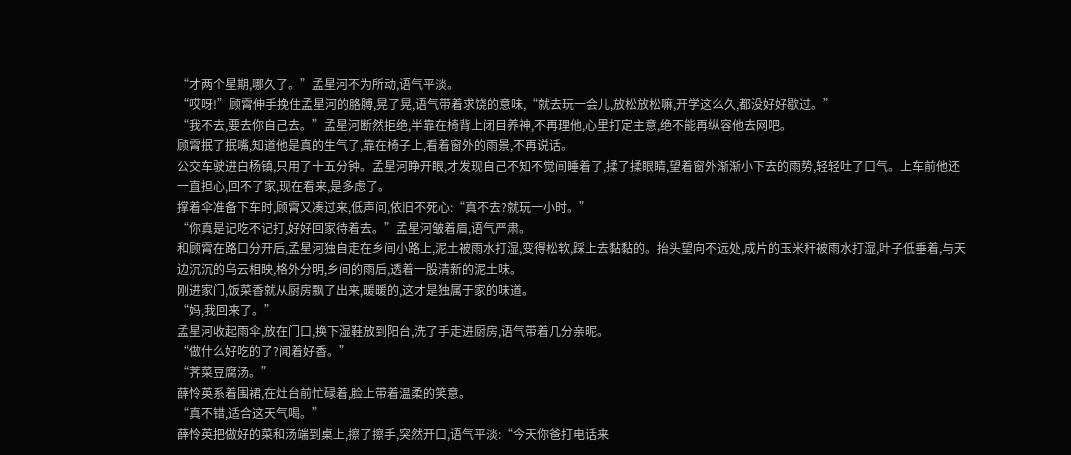“才两个星期,哪久了。”孟星河不为所动,语气平淡。
“哎呀!”顾霄伸手挽住孟星河的胳膊,晃了晃,语气带着求饶的意味,“就去玩一会儿,放松放松嘛,开学这么久,都没好好歇过。”
“我不去,要去你自己去。”孟星河断然拒绝,半靠在椅背上闭目养神,不再理他,心里打定主意,绝不能再纵容他去网吧。
顾霄抿了抿嘴,知道他是真的生气了,靠在椅子上,看着窗外的雨景,不再说话。
公交车驶进白杨镇,只用了十五分钟。孟星河睁开眼,才发现自己不知不觉间睡着了,揉了揉眼睛,望着窗外渐渐小下去的雨势,轻轻吐了口气。上车前他还一直担心,回不了家,现在看来,是多虑了。
撑着伞准备下车时,顾霄又凑过来,低声问,依旧不死心:“真不去?就玩一小时。”
“你真是记吃不记打,好好回家待着去。”孟星河皱着眉,语气严肃。
和顾霄在路口分开后,孟星河独自走在乡间小路上,泥土被雨水打湿,变得松软,踩上去黏黏的。抬头望向不远处,成片的玉米秆被雨水打湿,叶子低垂着,与天边沉沉的乌云相映,格外分明,乡间的雨后,透着一股清新的泥土味。
刚进家门,饭菜香就从厨房飘了出来,暖暖的,这才是独属于家的味道。
“妈,我回来了。”
孟星河收起雨伞,放在门口,换下湿鞋放到阳台,洗了手走进厨房,语气带着几分亲昵。
“做什么好吃的了?闻着好香。”
“荠菜豆腐汤。”
薛怜英系着围裙,在灶台前忙碌着,脸上带着温柔的笑意。
“真不错,适合这天气喝。”
薛怜英把做好的菜和汤端到桌上,擦了擦手,突然开口,语气平淡:“今天你爸打电话来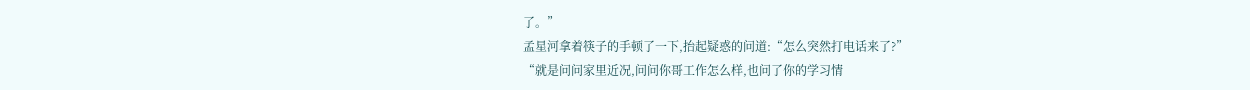了。”
孟星河拿着筷子的手顿了一下,抬起疑惑的问道:“怎么突然打电话来了?”
“就是问问家里近况,问问你哥工作怎么样,也问了你的学习情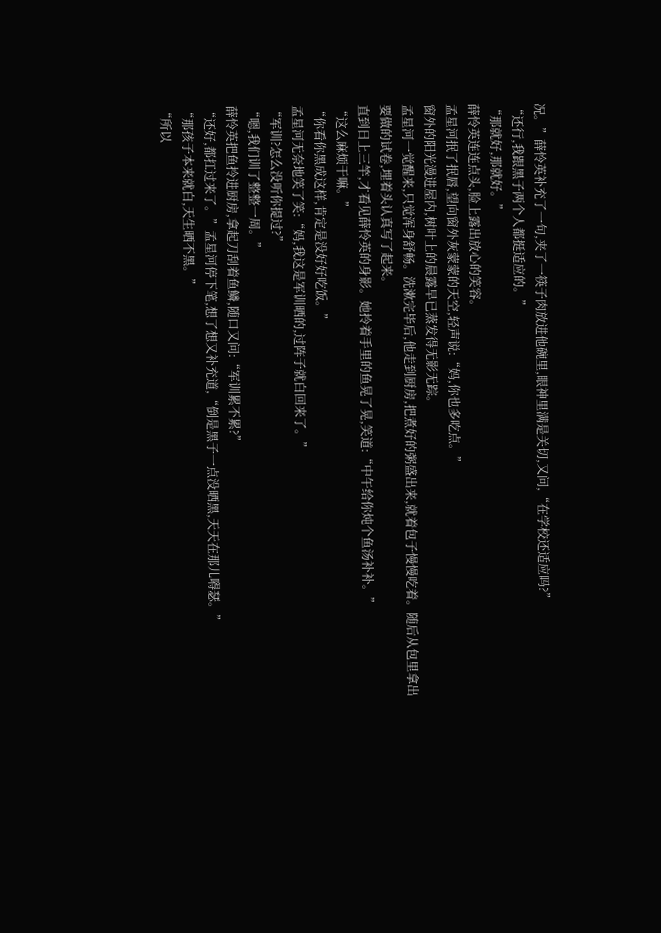况。”薛怜英补充了一句,夹了一筷子肉放进他碗里,眼神里满是关切,又问,“在学校还适应吗?”
“还行,我跟黑子两个人都挺适应的。”
“那就好,那就好。”
薛怜英连连点头,脸上露出放心的笑容。
孟星河抿了抿唇,望向窗外灰蒙蒙的天空,轻声说:“妈,你也多吃点。”
窗外的阳光漫进屋内,树叶上的晨露早已蒸发得无影无踪。
孟星河一觉醒来,只觉浑身舒畅。洗漱完毕后,他走到厨房,把煮好的粥盛出来,就着包子慢慢吃着。随后从包里拿出要做的试卷,埋着头认真写了起来。
直到日上三竿,才看见薛怜英的身影。她拎着手里的鱼晃了晃,笑道:“中午给你炖个鱼汤补补。”
“这么麻烦干嘛。”
“你看你黑成这样,肯定是没好好吃饭。”
孟星河无奈地笑了笑:“妈,我这是军训晒的,过阵子就白回来了。”
“军训?怎么没听你提过?”
“嗯,我们训了整整一周。”
薛怜英把鱼拎进厨房,拿起刀刮着鱼鳞,随口又问:“军训累不累?”
“还好,都扛过来了。”孟星河停下笔,想了想又补充道,“倒是黑子一点没晒黑,天天在那儿嘚瑟。”
“那孩子本来就白,天生晒不黑。”
“所以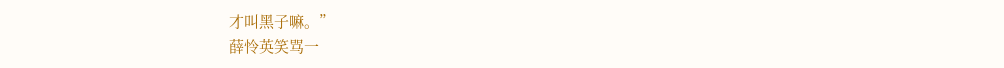才叫黑子嘛。”
薛怜英笑骂一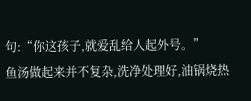句:“你这孩子,就爱乱给人起外号。”
鱼汤做起来并不复杂,洗净处理好,油锅烧热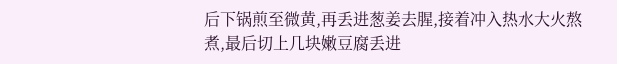后下锅煎至微黄,再丢进葱姜去腥,接着冲入热水大火熬煮,最后切上几块嫩豆腐丢进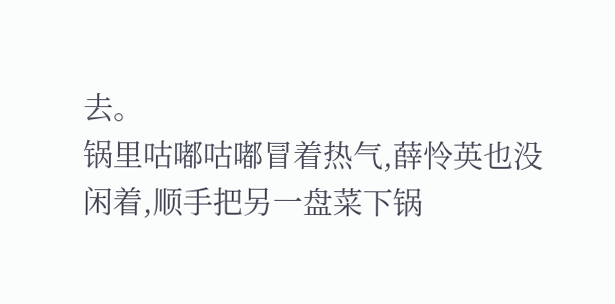去。
锅里咕嘟咕嘟冒着热气,薛怜英也没闲着,顺手把另一盘菜下锅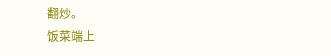翻炒。
饭菜端上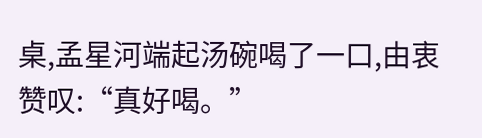桌,孟星河端起汤碗喝了一口,由衷赞叹:“真好喝。”